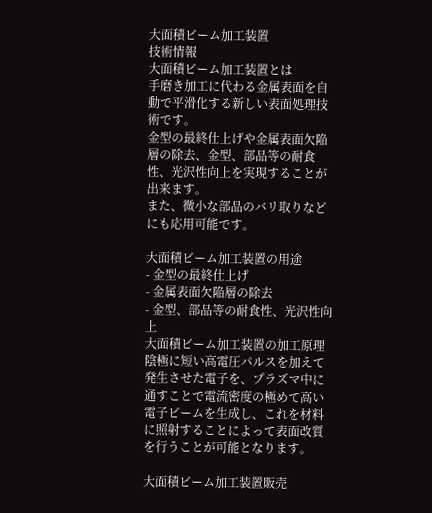大面積ビーム加工装置
技術情報
大面積ビーム加工装置とは
手磨き加工に代わる金属表面を自動で平滑化する新しい表面処理技術です。
金型の最終仕上げや金属表面欠陥層の除去、金型、部品等の耐食性、光沢性向上を実現することが出来ます。
また、微小な部品のバリ取りなどにも応用可能です。

大面積ビーム加工装置の用途
- 金型の最終仕上げ
- 金属表面欠陥層の除去
- 金型、部品等の耐食性、光沢性向上
大面積ビーム加工装置の加工原理
陰極に短い高電圧パルスを加えて発生させた電子を、プラズマ中に通すことで電流密度の極めて高い電子ビームを生成し、これを材料に照射することによって表面改質を行うことが可能となります。

大面積ビーム加工装置販売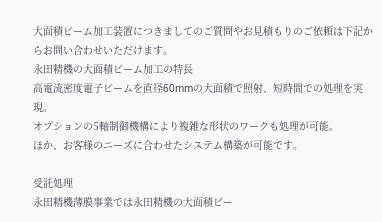大面積ビーム加工装置につきましてのご質問やお見積もりのご依頼は下記からお問い合わせいただけます。
永田精機の大面積ビーム加工の特長
高電流密度電子ビームを直径60mmの大面積で照射、短時間での処理を実現。
オプションの5軸制御機構により複雑な形状のワークも処理が可能。
ほか、お客様のニーズに合わせたシステム構築が可能です。

受託処理
永田精機薄膜事業では永田精機の大面積ビー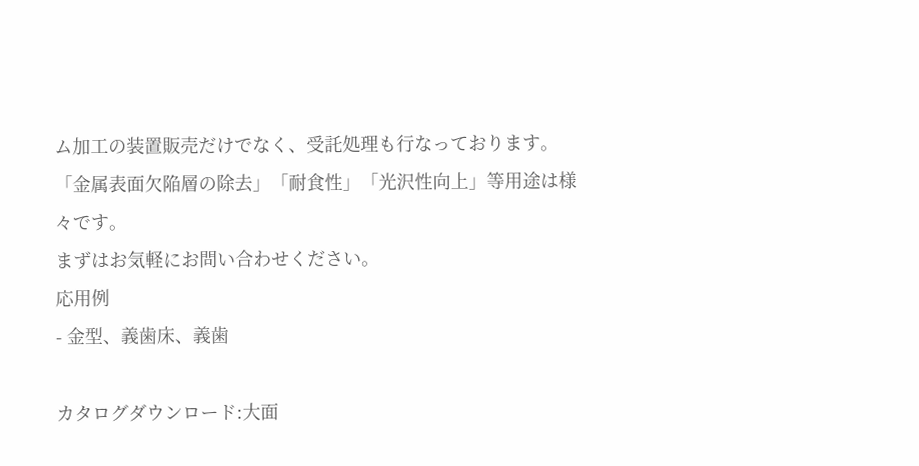ム加工の装置販売だけでなく、受託処理も行なっております。
「金属表面欠陥層の除去」「耐食性」「光沢性向上」等用途は様々です。
まずはお気軽にお問い合わせください。
応用例
- 金型、義歯床、義歯

カタログダウンロード:大面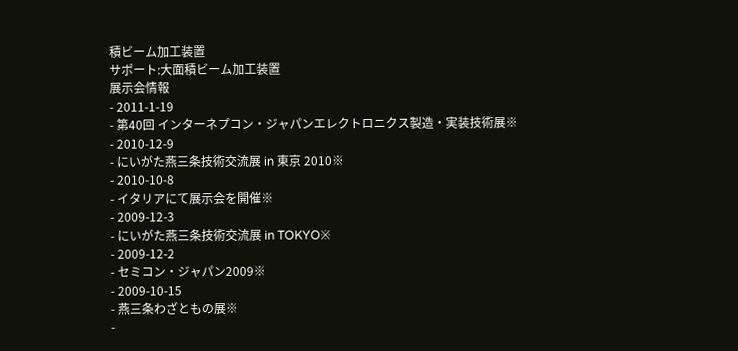積ビーム加工装置
サポート:大面積ビーム加工装置
展示会情報
- 2011-1-19
- 第40回 インターネプコン・ジャパンエレクトロニクス製造・実装技術展※
- 2010-12-9
- にいがた燕三条技術交流展 in 東京 2010※
- 2010-10-8
- イタリアにて展示会を開催※
- 2009-12-3
- にいがた燕三条技術交流展 in TOKYO※
- 2009-12-2
- セミコン・ジャパン2009※
- 2009-10-15
- 燕三条わざともの展※
-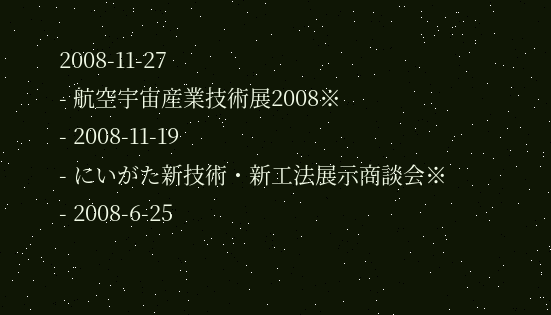2008-11-27
- 航空宇宙産業技術展2008※
- 2008-11-19
- にいがた新技術・新工法展示商談会※
- 2008-6-25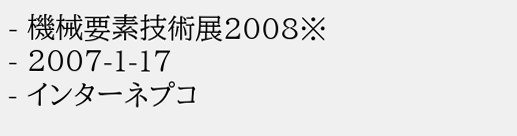- 機械要素技術展2008※
- 2007-1-17
- インターネプコ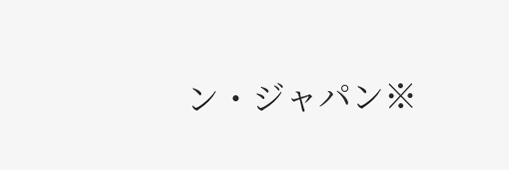ン・ジャパン※